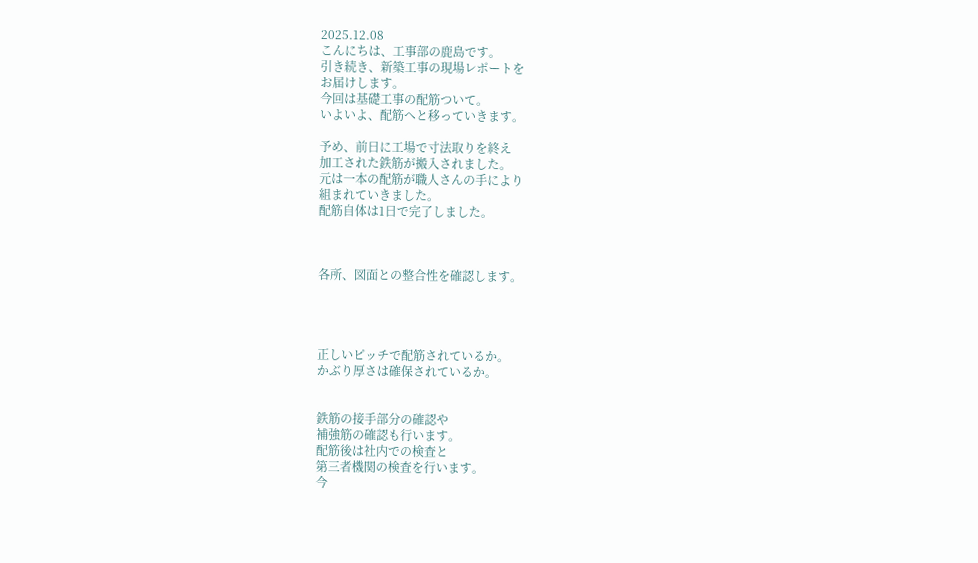2025.12.08
こんにちは、工事部の鹿島です。
引き続き、新築工事の現場レポートを
お届けします。
今回は基礎工事の配筋ついて。
いよいよ、配筋へと移っていきます。

予め、前日に工場で寸法取りを終え
加工された鉄筋が搬入されました。
元は一本の配筋が職人さんの手により
組まれていきました。
配筋自体は1日で完了しました。



各所、図面との整合性を確認します。




正しいピッチで配筋されているか。
かぶり厚さは確保されているか。


鉄筋の接手部分の確認や
補強筋の確認も行います。
配筋後は社内での検査と
第三者機関の検査を行います。
今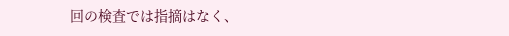回の検査では指摘はなく、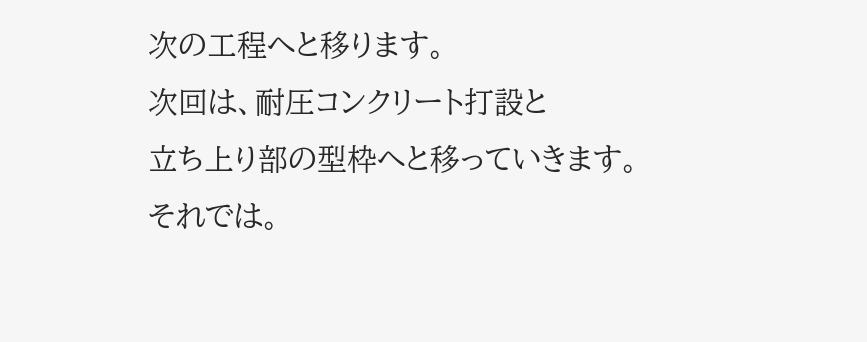次の工程へと移ります。
次回は、耐圧コンクリート打設と
立ち上り部の型枠へと移っていきます。
それでは。